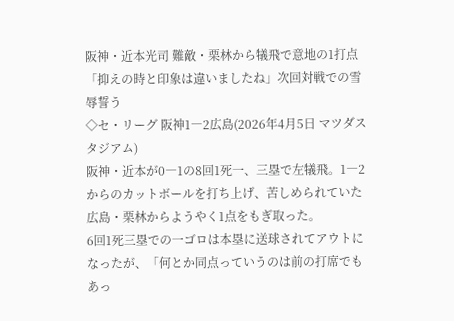阪神・近本光司 難敵・栗林から犠飛で意地の1打点「抑えの時と印象は違いましたね」次回対戦での雪辱誓う
◇セ・リーグ 阪神1―2広島(2026年4月5日 マツダスタジアム)
阪神・近本が0―1の8回1死一、三塁で左犠飛。1―2からのカットボールを打ち上げ、苦しめられていた広島・栗林からようやく1点をもぎ取った。
6回1死三塁での一ゴロは本塁に送球されてアウトになったが、「何とか同点っていうのは前の打席でもあっ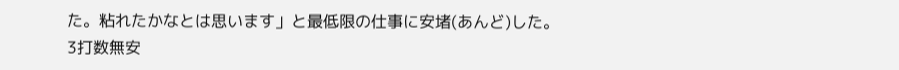た。粘れたかなとは思います」と最低限の仕事に安堵(あんど)した。
3打数無安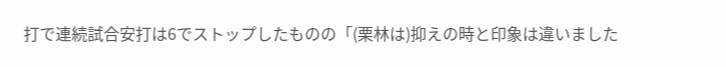打で連続試合安打は6でストップしたものの「(栗林は)抑えの時と印象は違いました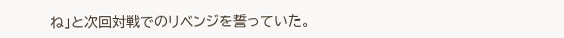ね」と次回対戦でのリベンジを誓っていた。